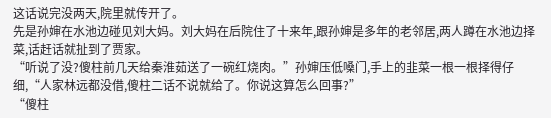这话说完没两天,院里就传开了。
先是孙婶在水池边碰见刘大妈。刘大妈在后院住了十来年,跟孙婶是多年的老邻居,两人蹲在水池边择菜,话赶话就扯到了贾家。
“听说了没?傻柱前几天给秦淮茹送了一碗红烧肉。”孙婶压低嗓门,手上的韭菜一根一根择得仔细,“人家林远都没借,傻柱二话不说就给了。你说这算怎么回事?”
“傻柱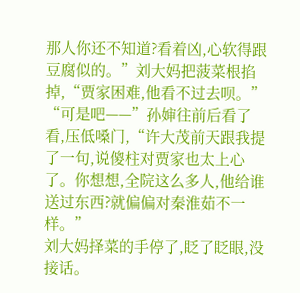那人你还不知道?看着凶,心软得跟豆腐似的。”刘大妈把菠菜根掐掉,“贾家困难,他看不过去呗。”
“可是吧——”孙婶往前后看了看,压低嗓门,“许大茂前天跟我提了一句,说傻柱对贾家也太上心了。你想想,全院这么多人,他给谁送过东西?就偏偏对秦淮茹不一样。”
刘大妈择菜的手停了,眨了眨眼,没接话。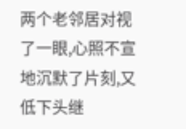两个老邻居对视了一眼,心照不宣地沉默了片刻,又低下头继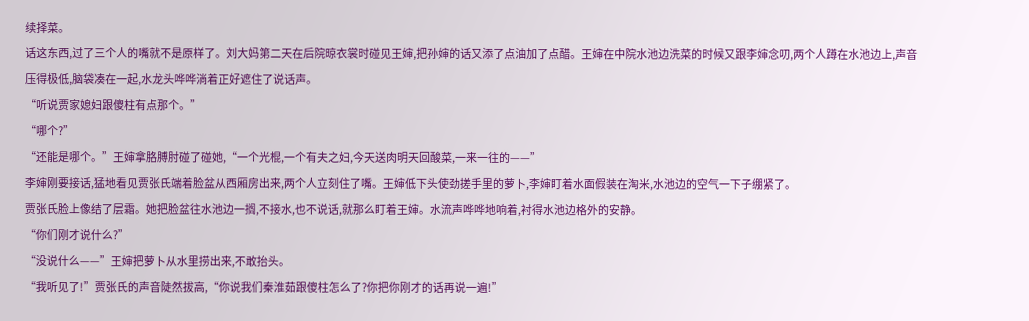续择菜。
话这东西,过了三个人的嘴就不是原样了。刘大妈第二天在后院晾衣裳时碰见王婶,把孙婶的话又添了点油加了点醋。王婶在中院水池边洗菜的时候又跟李婶念叨,两个人蹲在水池边上,声音压得极低,脑袋凑在一起,水龙头哗哗淌着正好遮住了说话声。
“听说贾家媳妇跟傻柱有点那个。”
“哪个?”
“还能是哪个。”王婶拿胳膊肘碰了碰她,“一个光棍,一个有夫之妇,今天送肉明天回酸菜,一来一往的——”
李婶刚要接话,猛地看见贾张氏端着脸盆从西厢房出来,两个人立刻住了嘴。王婶低下头使劲搓手里的萝卜,李婶盯着水面假装在淘米,水池边的空气一下子绷紧了。
贾张氏脸上像结了层霜。她把脸盆往水池边一搁,不接水,也不说话,就那么盯着王婶。水流声哗哗地响着,衬得水池边格外的安静。
“你们刚才说什么?”
“没说什么——”王婶把萝卜从水里捞出来,不敢抬头。
“我听见了!”贾张氏的声音陡然拔高,“你说我们秦淮茹跟傻柱怎么了?你把你刚才的话再说一遍!”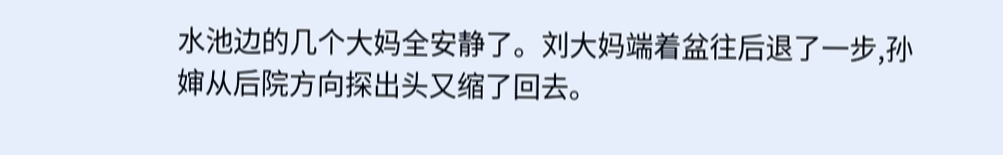水池边的几个大妈全安静了。刘大妈端着盆往后退了一步,孙婶从后院方向探出头又缩了回去。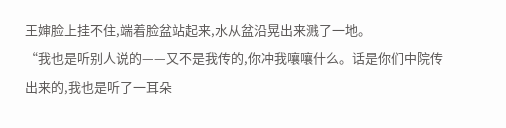王婶脸上挂不住,端着脸盆站起来,水从盆沿晃出来溅了一地。
“我也是听别人说的——又不是我传的,你冲我嚷嚷什么。话是你们中院传出来的,我也是听了一耳朵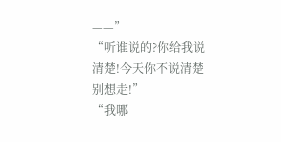——”
“听谁说的?你给我说清楚!今天你不说清楚别想走!”
“我哪